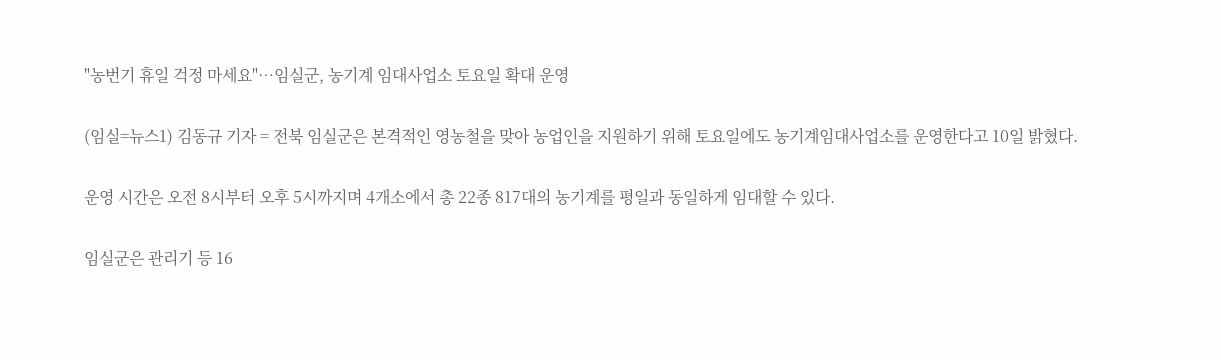"농번기 휴일 걱정 마세요"…임실군, 농기계 임대사업소 토요일 확대 운영

(임실=뉴스1) 김동규 기자 = 전북 임실군은 본격적인 영농철을 맞아 농업인을 지원하기 위해 토요일에도 농기계임대사업소를 운영한다고 10일 밝혔다.

운영 시간은 오전 8시부터 오후 5시까지며 4개소에서 총 22종 817대의 농기계를 평일과 동일하게 임대할 수 있다.

임실군은 관리기 등 16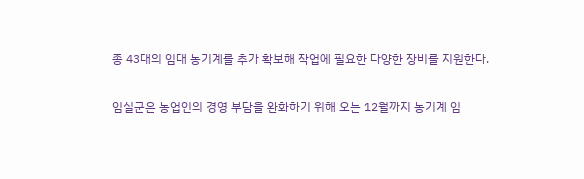종 43대의 임대 농기계를 추가 확보해 작업에 필요한 다양한 장비를 지원한다.

임실군은 농업인의 경영 부담을 완화하기 위해 오는 12월까지 농기계 임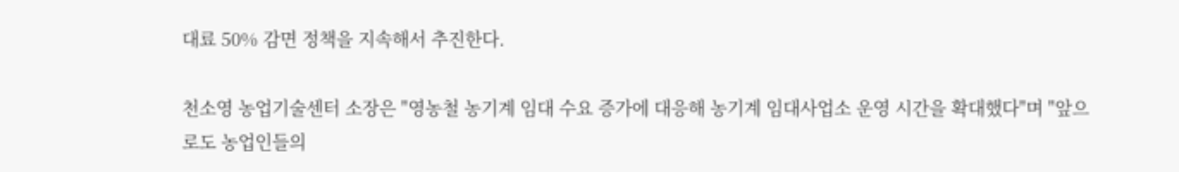대료 50% 감면 정책을 지속해서 추진한다.

천소영 농업기술센터 소장은 "영농철 농기계 임대 수요 증가에 대응해 농기계 임대사업소 운영 시간을 확대했다"며 "앞으로도 농업인들의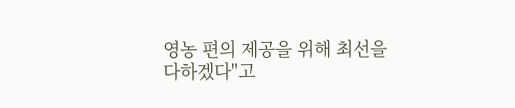영농 편의 제공을 위해 최선을 다하겠다"고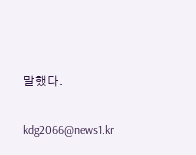말했다.

kdg2066@news1.kr